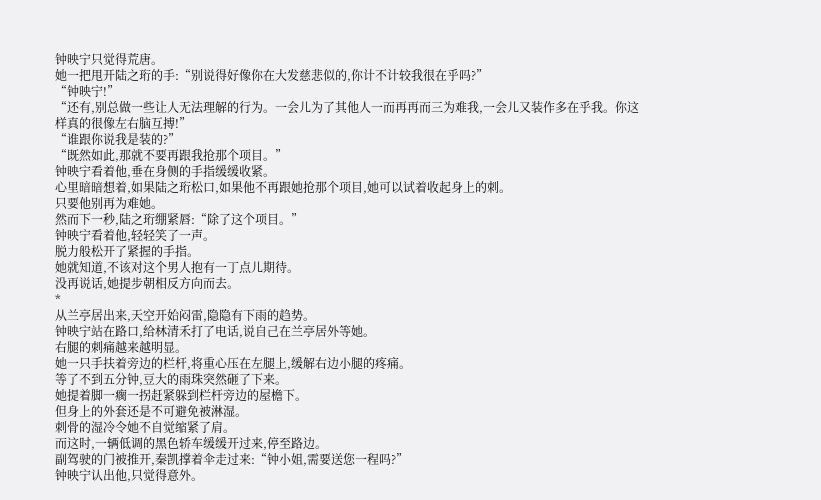钟映宁只觉得荒唐。
她一把甩开陆之珩的手:“别说得好像你在大发慈悲似的,你计不计较我很在乎吗?”
“钟映宁!”
“还有,别总做一些让人无法理解的行为。一会儿为了其他人一而再再而三为难我,一会儿又装作多在乎我。你这样真的很像左右脑互搏!”
“谁跟你说我是装的?”
“既然如此,那就不要再跟我抢那个项目。”
钟映宁看着他,垂在身侧的手指缓缓收紧。
心里暗暗想着,如果陆之珩松口,如果他不再跟她抢那个项目,她可以试着收起身上的刺。
只要他别再为难她。
然而下一秒,陆之珩绷紧唇:“除了这个项目。”
钟映宁看着他,轻轻笑了一声。
脱力般松开了紧握的手指。
她就知道,不该对这个男人抱有一丁点儿期待。
没再说话,她提步朝相反方向而去。
*
从兰亭居出来,天空开始闷雷,隐隐有下雨的趋势。
钟映宁站在路口,给林清禾打了电话,说自己在兰亭居外等她。
右腿的刺痛越来越明显。
她一只手扶着旁边的栏杆,将重心压在左腿上,缓解右边小腿的疼痛。
等了不到五分钟,豆大的雨珠突然砸了下来。
她提着脚一瘸一拐赶紧躲到栏杆旁边的屋檐下。
但身上的外套还是不可避免被淋湿。
刺骨的湿冷令她不自觉缩紧了肩。
而这时,一辆低调的黑色轿车缓缓开过来,停至路边。
副驾驶的门被推开,秦凯撑着伞走过来:“钟小姐,需要送您一程吗?”
钟映宁认出他,只觉得意外。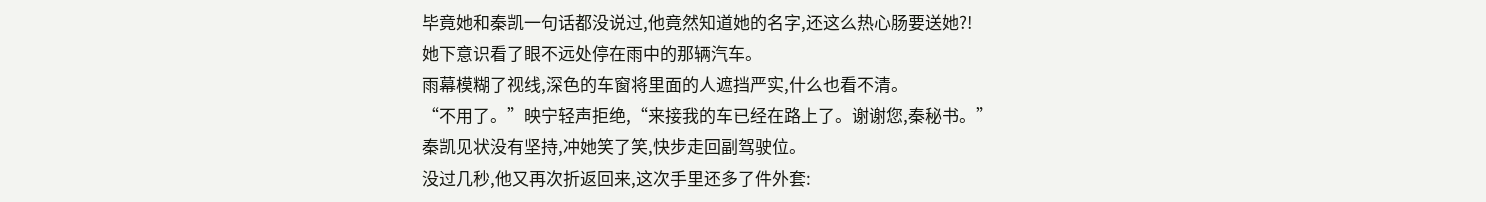毕竟她和秦凯一句话都没说过,他竟然知道她的名字,还这么热心肠要送她?!
她下意识看了眼不远处停在雨中的那辆汽车。
雨幕模糊了视线,深色的车窗将里面的人遮挡严实,什么也看不清。
“不用了。”映宁轻声拒绝,“来接我的车已经在路上了。谢谢您,秦秘书。”
秦凯见状没有坚持,冲她笑了笑,快步走回副驾驶位。
没过几秒,他又再次折返回来,这次手里还多了件外套: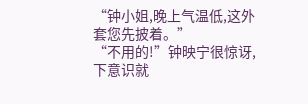“钟小姐,晚上气温低,这外套您先披着。”
“不用的!”钟映宁很惊讶,下意识就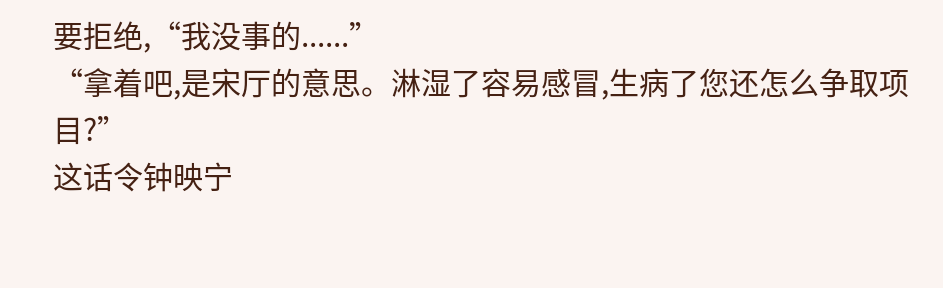要拒绝,“我没事的......”
“拿着吧,是宋厅的意思。淋湿了容易感冒,生病了您还怎么争取项目?”
这话令钟映宁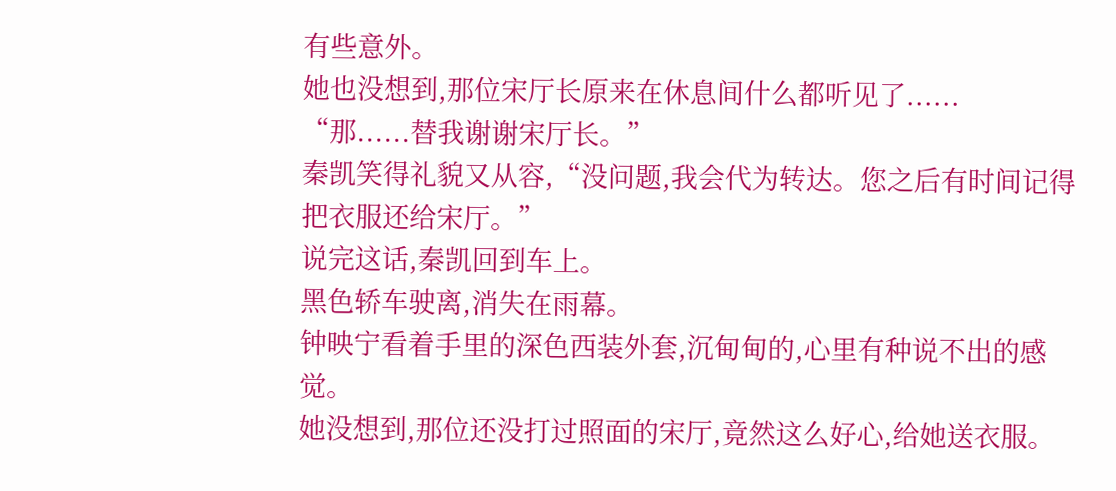有些意外。
她也没想到,那位宋厅长原来在休息间什么都听见了......
“那......替我谢谢宋厅长。”
秦凯笑得礼貌又从容,“没问题,我会代为转达。您之后有时间记得把衣服还给宋厅。”
说完这话,秦凯回到车上。
黑色轿车驶离,消失在雨幕。
钟映宁看着手里的深色西装外套,沉甸甸的,心里有种说不出的感觉。
她没想到,那位还没打过照面的宋厅,竟然这么好心,给她送衣服。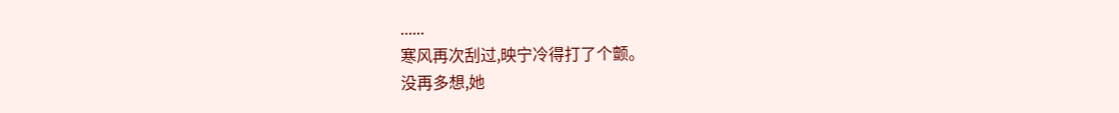......
寒风再次刮过,映宁冷得打了个颤。
没再多想,她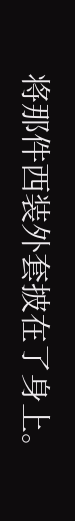将那件西装外套披在了身上。